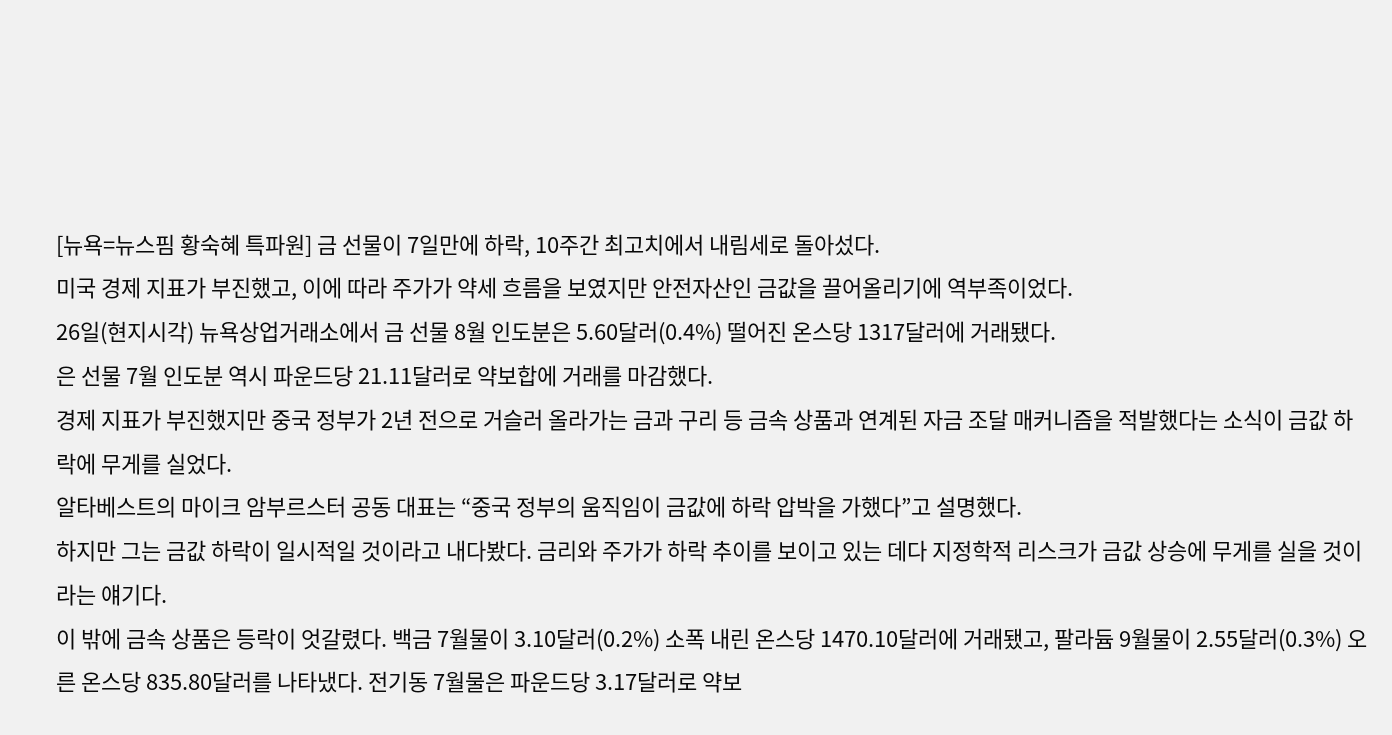[뉴욕=뉴스핌 황숙혜 특파원] 금 선물이 7일만에 하락, 10주간 최고치에서 내림세로 돌아섰다.
미국 경제 지표가 부진했고, 이에 따라 주가가 약세 흐름을 보였지만 안전자산인 금값을 끌어올리기에 역부족이었다.
26일(현지시각) 뉴욕상업거래소에서 금 선물 8월 인도분은 5.60달러(0.4%) 떨어진 온스당 1317달러에 거래됐다.
은 선물 7월 인도분 역시 파운드당 21.11달러로 약보합에 거래를 마감했다.
경제 지표가 부진했지만 중국 정부가 2년 전으로 거슬러 올라가는 금과 구리 등 금속 상품과 연계된 자금 조달 매커니즘을 적발했다는 소식이 금값 하락에 무게를 실었다.
알타베스트의 마이크 암부르스터 공동 대표는 “중국 정부의 움직임이 금값에 하락 압박을 가했다”고 설명했다.
하지만 그는 금값 하락이 일시적일 것이라고 내다봤다. 금리와 주가가 하락 추이를 보이고 있는 데다 지정학적 리스크가 금값 상승에 무게를 실을 것이라는 얘기다.
이 밖에 금속 상품은 등락이 엇갈렸다. 백금 7월물이 3.10달러(0.2%) 소폭 내린 온스당 1470.10달러에 거래됐고, 팔라듐 9월물이 2.55달러(0.3%) 오른 온스당 835.80달러를 나타냈다. 전기동 7월물은 파운드당 3.17달러로 약보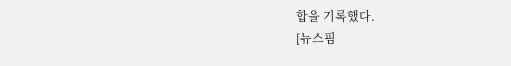합을 기록했다.
[뉴스핌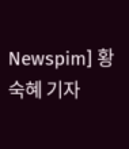Newspim] 황숙혜 기자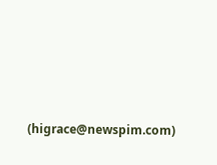(higrace@newspim.com)